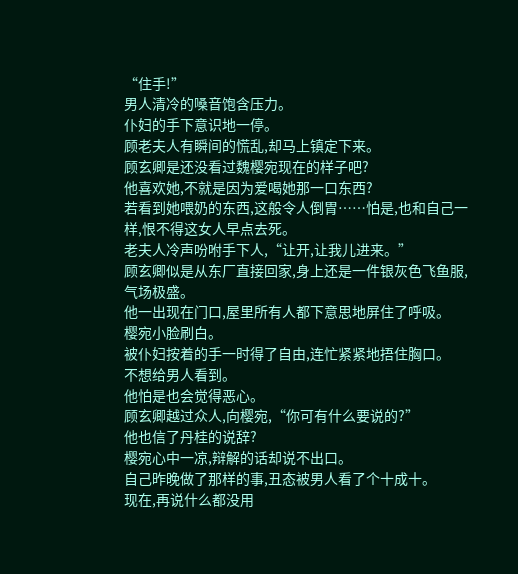“住手!”
男人清冷的嗓音饱含压力。
仆妇的手下意识地一停。
顾老夫人有瞬间的慌乱,却马上镇定下来。
顾玄卿是还没看过魏樱宛现在的样子吧?
他喜欢她,不就是因为爱喝她那一口东西?
若看到她喂奶的东西,这般令人倒胃……怕是,也和自己一样,恨不得这女人早点去死。
老夫人冷声吩咐手下人,“让开,让我儿进来。”
顾玄卿似是从东厂直接回家,身上还是一件银灰色飞鱼服,气场极盛。
他一出现在门口,屋里所有人都下意思地屏住了呼吸。
樱宛小脸刷白。
被仆妇按着的手一时得了自由,连忙紧紧地捂住胸口。
不想给男人看到。
他怕是也会觉得恶心。
顾玄卿越过众人,向樱宛,“你可有什么要说的?”
他也信了丹桂的说辞?
樱宛心中一凉,辩解的话却说不出口。
自己昨晚做了那样的事,丑态被男人看了个十成十。
现在,再说什么都没用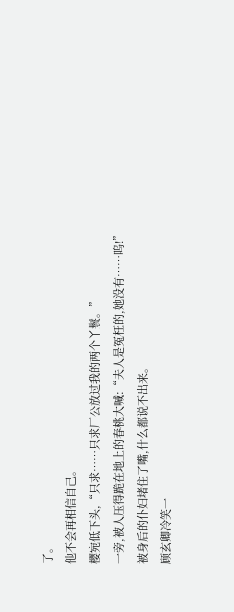了。
他不会再相信自己。
樱宛低下头,“只求……只求厂公放过我的两个丫鬟。”
一旁,被人压得跪在地上的春桃大喊:“夫人是冤枉的,她没有……呜!”
被身后的仆妇堵住了嘴,什么都说不出来。
顾玄卿冷笑一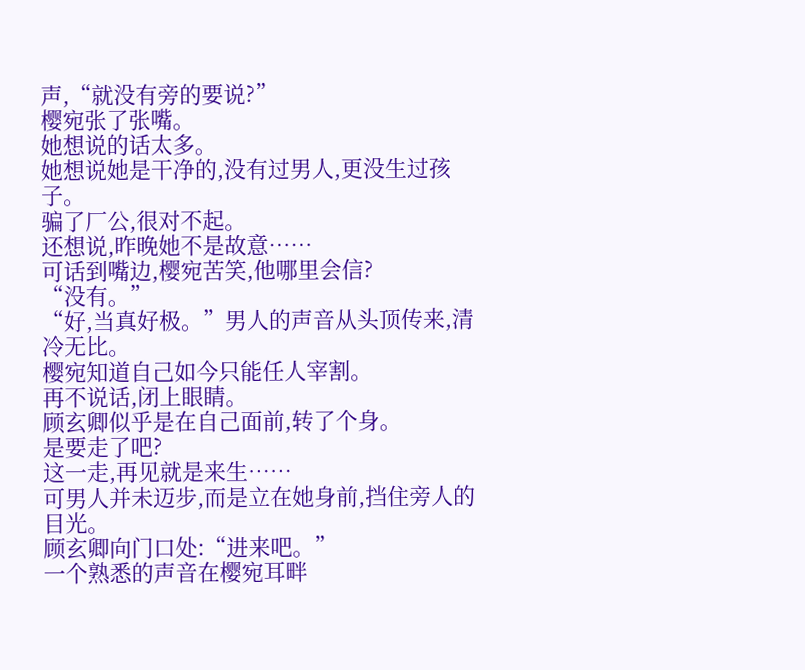声,“就没有旁的要说?”
樱宛张了张嘴。
她想说的话太多。
她想说她是干净的,没有过男人,更没生过孩子。
骗了厂公,很对不起。
还想说,昨晚她不是故意……
可话到嘴边,樱宛苦笑,他哪里会信?
“没有。”
“好,当真好极。”男人的声音从头顶传来,清冷无比。
樱宛知道自己如今只能任人宰割。
再不说话,闭上眼睛。
顾玄卿似乎是在自己面前,转了个身。
是要走了吧?
这一走,再见就是来生……
可男人并未迈步,而是立在她身前,挡住旁人的目光。
顾玄卿向门口处:“进来吧。”
一个熟悉的声音在樱宛耳畔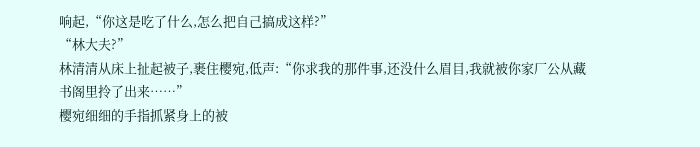响起,“你这是吃了什么,怎么把自己搞成这样?”
“林大夫?”
林清清从床上扯起被子,裹住樱宛,低声:“你求我的那件事,还没什么眉目,我就被你家厂公从藏书阁里拎了出来……”
樱宛细细的手指抓紧身上的被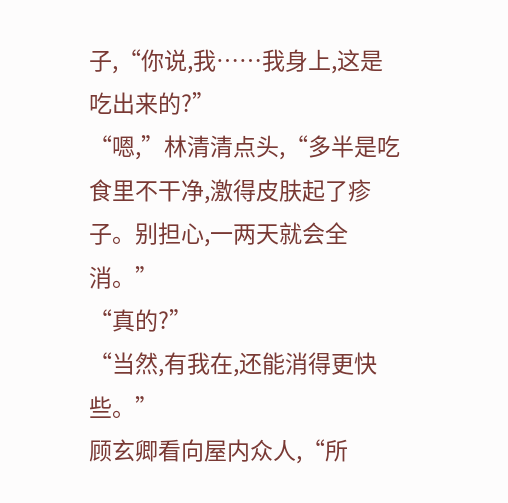子,“你说,我……我身上,这是吃出来的?”
“嗯,”林清清点头,“多半是吃食里不干净,激得皮肤起了疹子。别担心,一两天就会全消。”
“真的?”
“当然,有我在,还能消得更快些。”
顾玄卿看向屋内众人,“所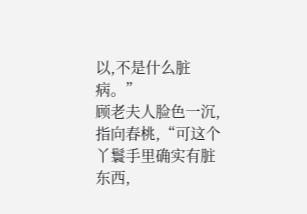以,不是什么脏病。”
顾老夫人脸色一沉,指向春桃,“可这个丫鬟手里确实有脏东西,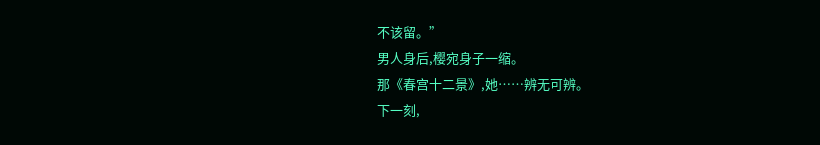不该留。”
男人身后,樱宛身子一缩。
那《春宫十二景》,她……辨无可辨。
下一刻,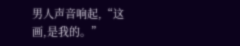男人声音响起,“这画,是我的。”